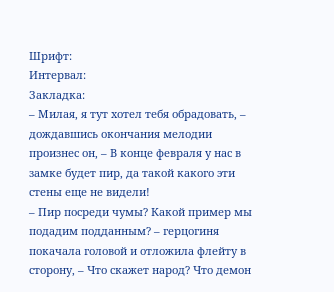Шрифт:
Интервал:
Закладка:
– Милая, я тут хотел тебя обрадовать, – дождавшись окончания мелодии произнес он, – В конце февраля у нас в замке будет пир, да такой какого эти стены еще не видели!
– Пир посреди чумы? Какой пример мы подадим подданным? – герцогиня покачала головой и отложила флейту в сторону, – Что скажет народ? Что демон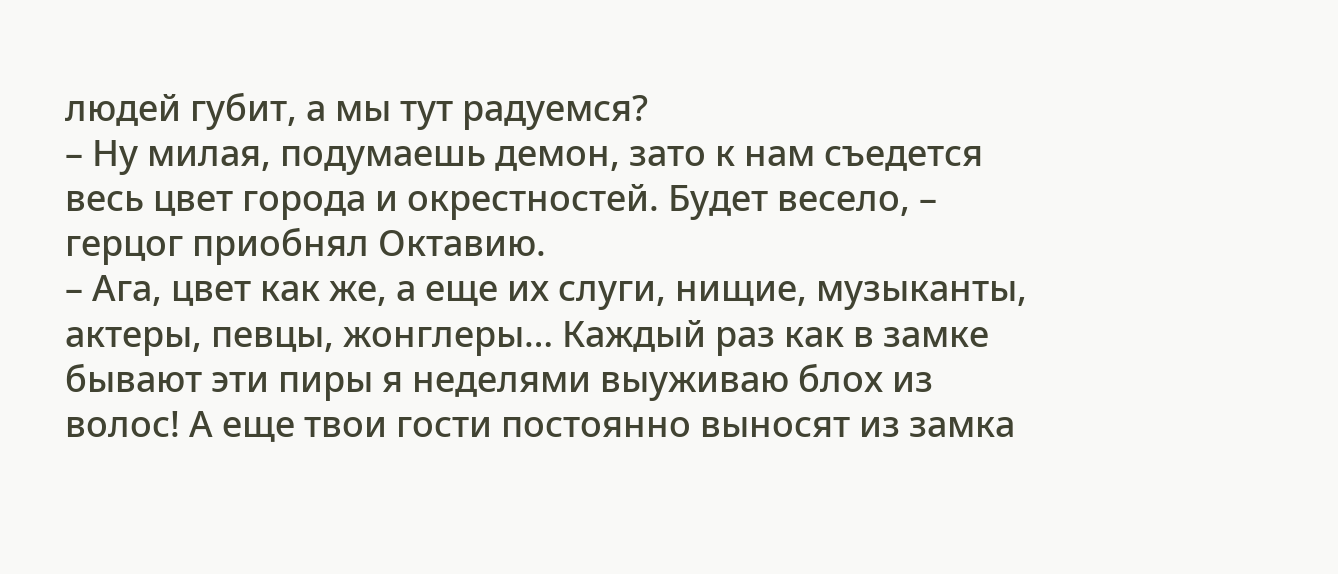людей губит, а мы тут радуемся?
– Ну милая, подумаешь демон, зато к нам съедется весь цвет города и окрестностей. Будет весело, – герцог приобнял Октавию.
– Ага, цвет как же, а еще их слуги, нищие, музыканты, актеры, певцы, жонглеры… Каждый раз как в замке бывают эти пиры я неделями выуживаю блох из волос! А еще твои гости постоянно выносят из замка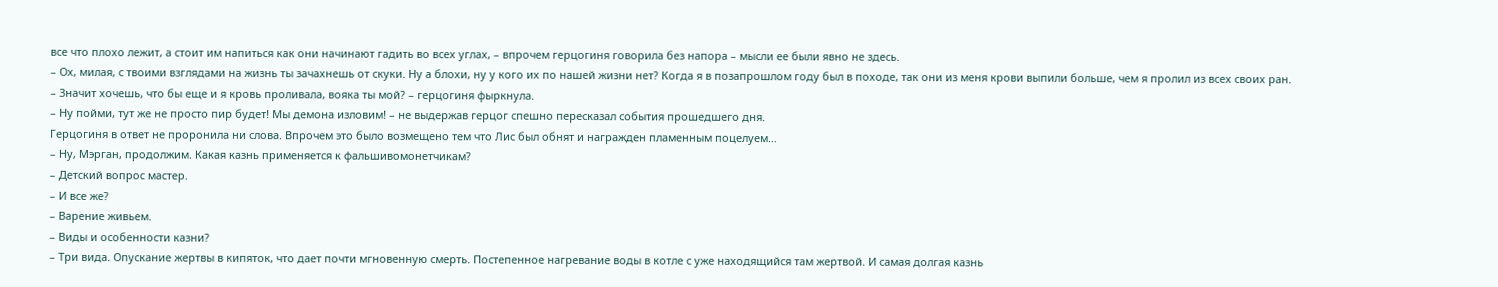все что плохо лежит, а стоит им напиться как они начинают гадить во всех углах, – впрочем герцогиня говорила без напора – мысли ее были явно не здесь.
– Ох, милая, с твоими взглядами на жизнь ты зачахнешь от скуки. Ну а блохи, ну у кого их по нашей жизни нет? Когда я в позапрошлом году был в походе, так они из меня крови выпили больше, чем я пролил из всех своих ран.
– Значит хочешь, что бы еще и я кровь проливала, вояка ты мой? – герцогиня фыркнула.
– Ну пойми, тут же не просто пир будет! Мы демона изловим! – не выдержав герцог спешно пересказал события прошедшего дня.
Герцогиня в ответ не проронила ни слова. Впрочем это было возмещено тем что Лис был обнят и награжден пламенным поцелуем…
– Ну, Мэрган, продолжим. Какая казнь применяется к фальшивомонетчикам?
– Детский вопрос мастер.
– И все же?
– Варение живьем.
– Виды и особенности казни?
– Три вида. Опускание жертвы в кипяток, что дает почти мгновенную смерть. Постепенное нагревание воды в котле с уже находящийся там жертвой. И самая долгая казнь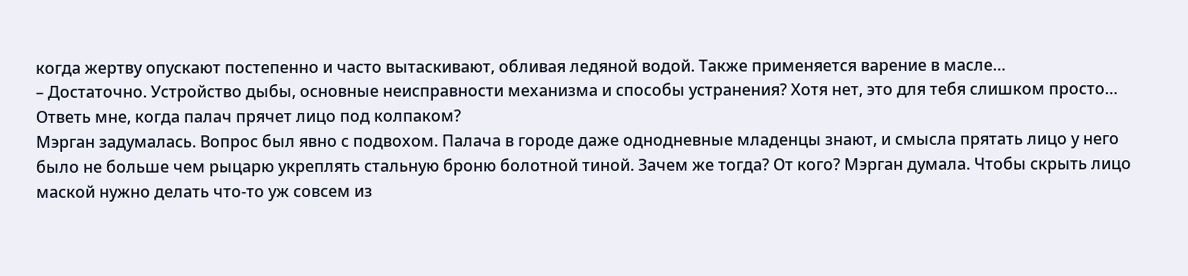когда жертву опускают постепенно и часто вытаскивают, обливая ледяной водой. Также применяется варение в масле…
– Достаточно. Устройство дыбы, основные неисправности механизма и способы устранения? Хотя нет, это для тебя слишком просто… Ответь мне, когда палач прячет лицо под колпаком?
Мэрган задумалась. Вопрос был явно с подвохом. Палача в городе даже однодневные младенцы знают, и смысла прятать лицо у него было не больше чем рыцарю укреплять стальную броню болотной тиной. Зачем же тогда? От кого? Мэрган думала. Чтобы скрыть лицо маской нужно делать что-то уж совсем из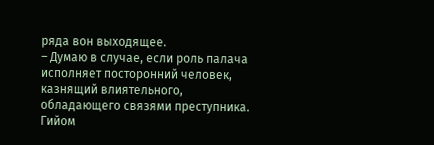ряда вон выходящее.
– Думаю в случае, если роль палача исполняет посторонний человек, казнящий влиятельного, обладающего связями преступника.
Гийом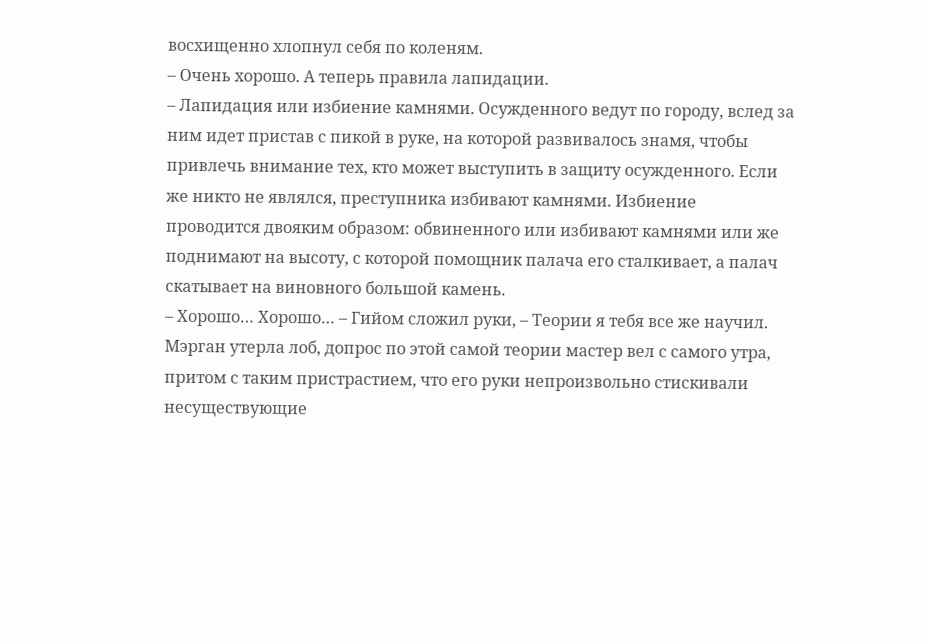восхищенно хлопнул себя по коленям.
– Очень хорошо. А теперь правила лапидации.
– Лапидация или избиение камнями. Осужденного ведут по городу, вслед за ним идет пристав с пикой в руке, на которой развивалось знамя, чтобы привлечь внимание тех, кто может выступить в защиту осужденного. Если же никто не являлся, преступника избивают камнями. Избиение проводится двояким образом: обвиненного или избивают камнями или же поднимают на высоту, с которой помощник палача его сталкивает, а палач скатывает на виновного большой камень.
– Хорошо… Хорошо… – Гийом сложил руки, – Теории я тебя все же научил.
Мэрган утерла лоб, допрос по этой самой теории мастер вел с самого утра, притом с таким пристрастием, что его руки непроизвольно стискивали несуществующие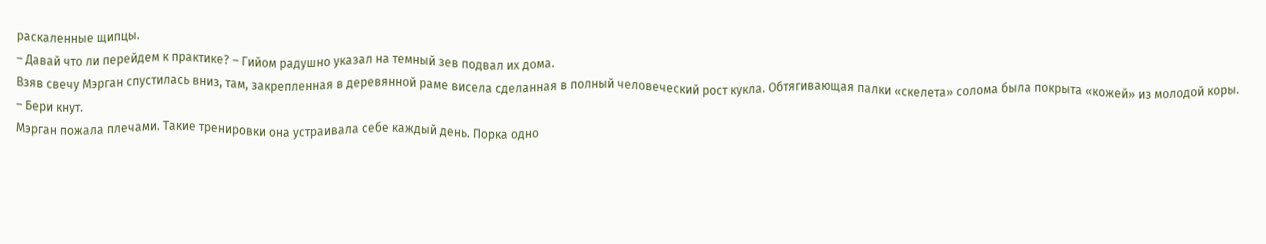раскаленные щипцы.
– Давай что ли перейдем к практике? – Гийом радушно указал на темный зев подвал их дома.
Взяв свечу Мэрган спустилась вниз, там, закрепленная в деревянной раме висела сделанная в полный человеческий рост кукла. Обтягивающая палки «скелета» солома была покрыта «кожей» из молодой коры.
– Бери кнут.
Мэрган пожала плечами. Такие тренировки она устраивала себе каждый день. Порка одно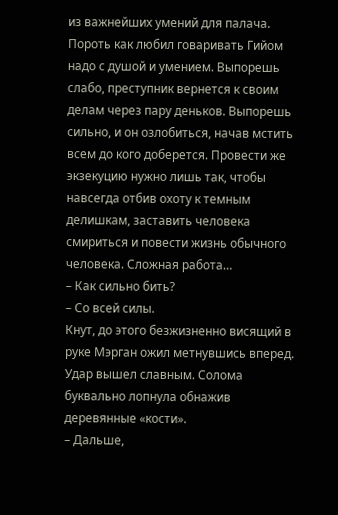из важнейших умений для палача. Пороть как любил говаривать Гийом надо с душой и умением. Выпорешь слабо, преступник вернется к своим делам через пару деньков. Выпорешь сильно, и он озлобиться, начав мстить всем до кого доберется. Провести же экзекуцию нужно лишь так, чтобы навсегда отбив охоту к темным делишкам, заставить человека смириться и повести жизнь обычного человека. Сложная работа…
– Как сильно бить?
– Со всей силы.
Кнут, до этого безжизненно висящий в руке Мэрган ожил метнувшись вперед. Удар вышел славным. Солома буквально лопнула обнажив деревянные «кости».
– Дальше,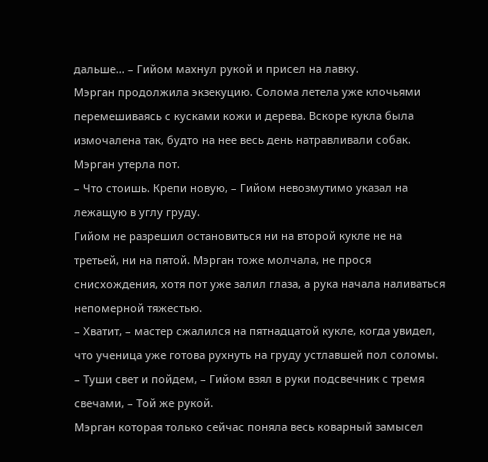дальше… – Гийом махнул рукой и присел на лавку.
Мэрган продолжила экзекуцию. Солома летела уже клочьями перемешиваясь с кусками кожи и дерева. Вскоре кукла была измочалена так, будто на нее весь день натравливали собак. Мэрган утерла пот.
– Что стоишь. Крепи новую, – Гийом невозмутимо указал на лежащую в углу груду.
Гийом не разрешил остановиться ни на второй кукле не на третьей, ни на пятой. Мэрган тоже молчала, не прося снисхождения, хотя пот уже залил глаза, а рука начала наливаться непомерной тяжестью.
– Хватит, – мастер сжалился на пятнадцатой кукле, когда увидел, что ученица уже готова рухнуть на груду устлавшей пол соломы.
– Туши свет и пойдем, – Гийом взял в руки подсвечник с тремя свечами, – Той же рукой.
Мэрган которая только сейчас поняла весь коварный замысел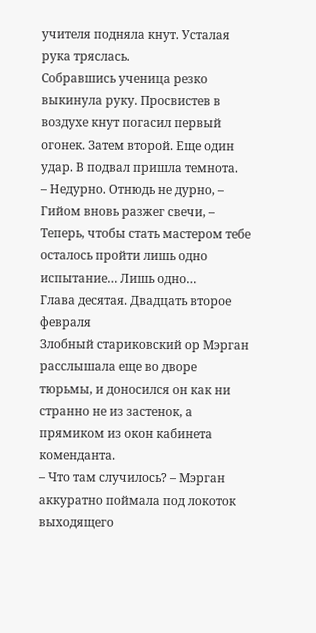учителя подняла кнут. Усталая рука тряслась.
Собравшись ученица резко выкинула руку. Просвистев в воздухе кнут погасил первый огонек. Затем второй. Еще один удар. В подвал пришла темнота.
– Недурно. Отнюдь не дурно, – Гийом вновь разжег свечи, – Теперь, чтобы стать мастером тебе осталось пройти лишь одно испытание… Лишь одно…
Глава десятая. Двадцать второе февраля
Злобный стариковский ор Мэрган расслышала еще во дворе тюрьмы, и доносился он как ни странно не из застенок, а прямиком из окон кабинета коменданта.
– Что там случилось? – Мэрган аккуратно поймала под локоток выходящего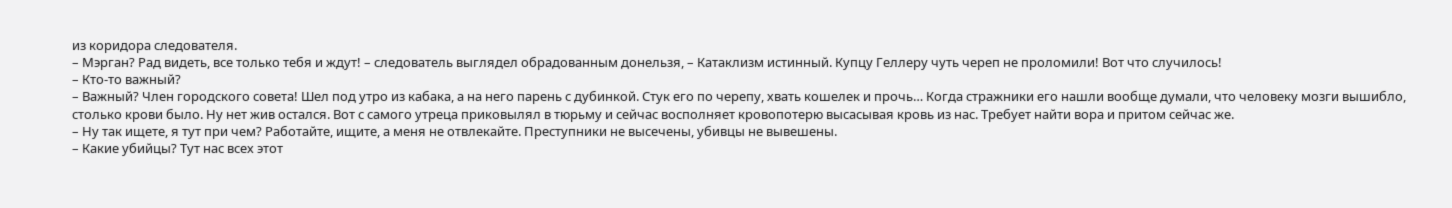из коридора следователя.
– Мэрган? Рад видеть, все только тебя и ждут! – следователь выглядел обрадованным донельзя, – Катаклизм истинный. Купцу Геллеру чуть череп не проломили! Вот что случилось!
– Кто-то важный?
– Важный? Член городского совета! Шел под утро из кабака, а на него парень с дубинкой. Стук его по черепу, хвать кошелек и прочь… Когда стражники его нашли вообще думали, что человеку мозги вышибло, столько крови было. Ну нет жив остался. Вот с самого утреца приковылял в тюрьму и сейчас восполняет кровопотерю высасывая кровь из нас. Требует найти вора и притом сейчас же.
– Ну так ищете, я тут при чем? Работайте, ищите, а меня не отвлекайте. Преступники не высечены, убивцы не вывешены.
– Какие убийцы? Тут нас всех этот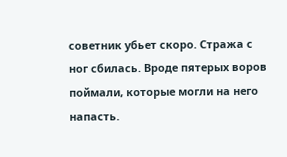советник убьет скоро. Стража с ног сбилась. Вроде пятерых воров поймали, которые могли на него напасть.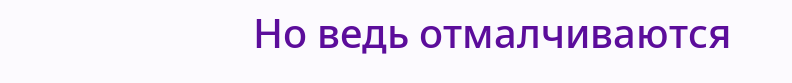Но ведь отмалчиваются